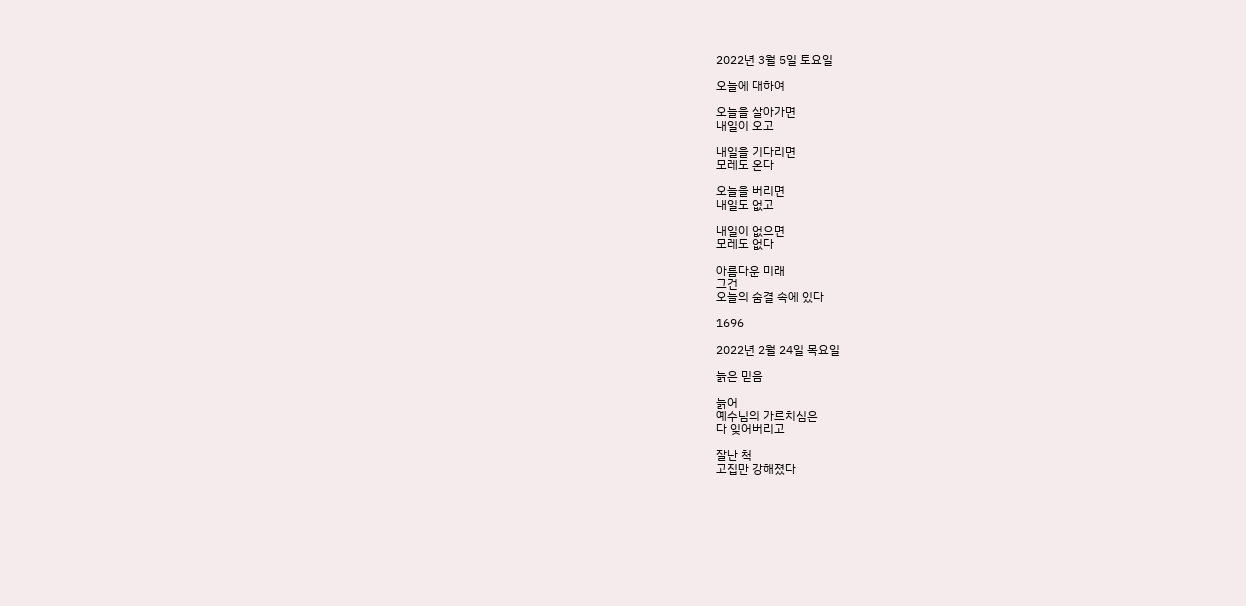2022년 3월 5일 토요일

오늘에 대하여

오늘을 살아가면
내일이 오고

내일을 기다리면
모레도 온다

오늘을 버리면
내일도 없고

내일이 없으면
모레도 없다

아름다운 미래
그건
오늘의 숨결 속에 있다

1696

2022년 2월 24일 목요일

늙은 믿음

늙어
예수님의 가르치심은
다 잊어버리고

잘난 척
고집만 강해졌다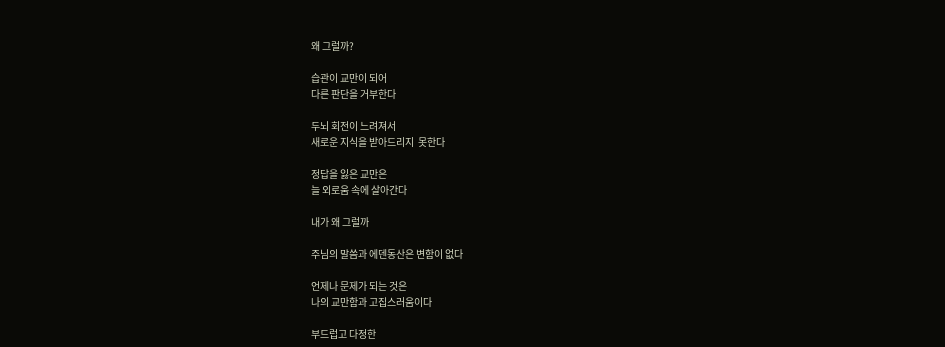왜 그럴까?

습관이 교만이 되어
다른 판단을 거부한다

두뇌 회전이 느려져서
새로운 지식을 받아드리지  못한다

정답을 잃은 교만은
늘 외로움 속에 살아간다

내가 왜 그럴까

주님의 말씀과 에덴동산은 변함이 없다

언제나 문제가 되는 것은
나의 교만함과 고집스러움이다

부드럽고 다정한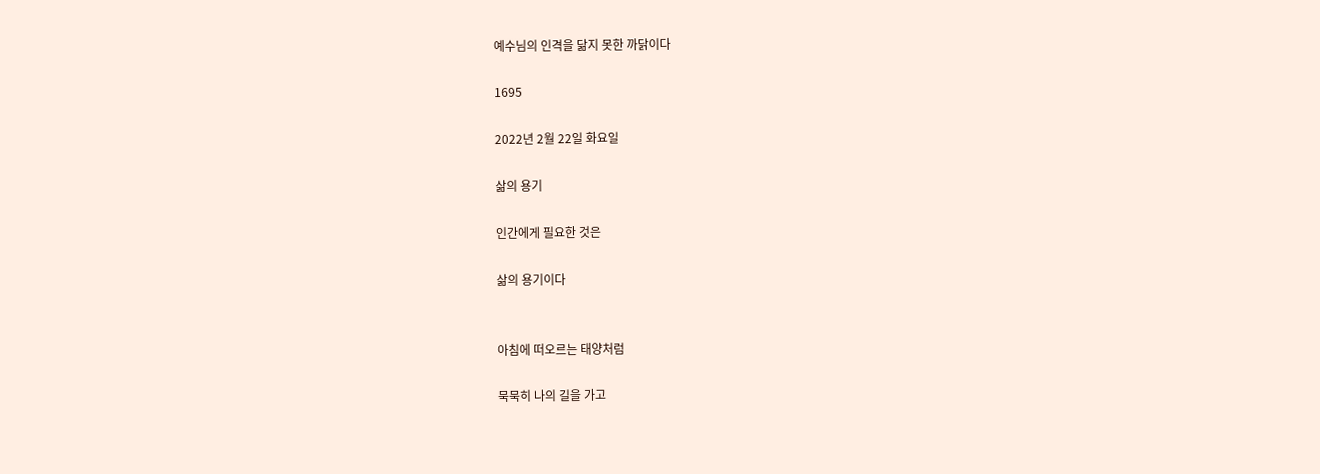예수님의 인격을 닮지 못한 까닭이다

1695

2022년 2월 22일 화요일

삶의 용기

인간에게 필요한 것은

삶의 용기이다


아침에 떠오르는 태양처럼

묵묵히 나의 길을 가고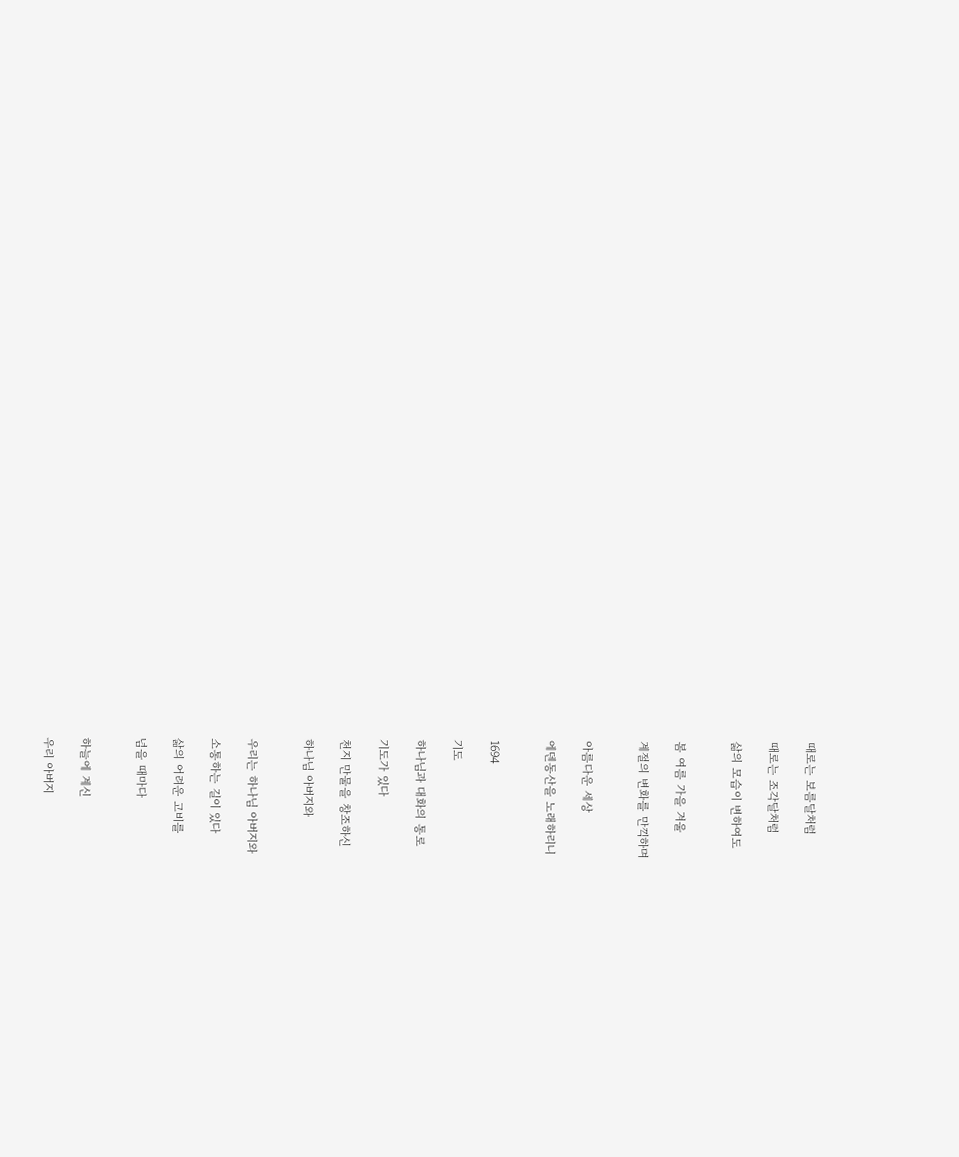때로는 보름달처럼

때로는 조각달처럼

삶의 모습이 변하여도


봄 여름 가을 겨울

계절의 변화를 만끽하며


아름다운 세상

에덴동산을 노래하리니


1694

기도

하나님과 대화의 통로

기도가 있다

천지 만물을 창조하신

하나님 아버지와


우리는 하나님 아버지와

소통하는 길이 있다

삶의 어려운 고비를

넘을 때마다


하늘에 계신

우리 아버지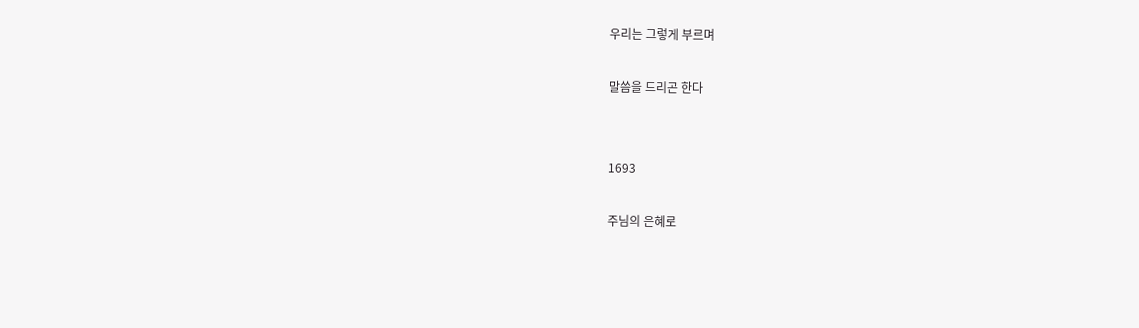우리는 그렇게 부르며

말씀을 드리곤 한다


1693

주님의 은혜로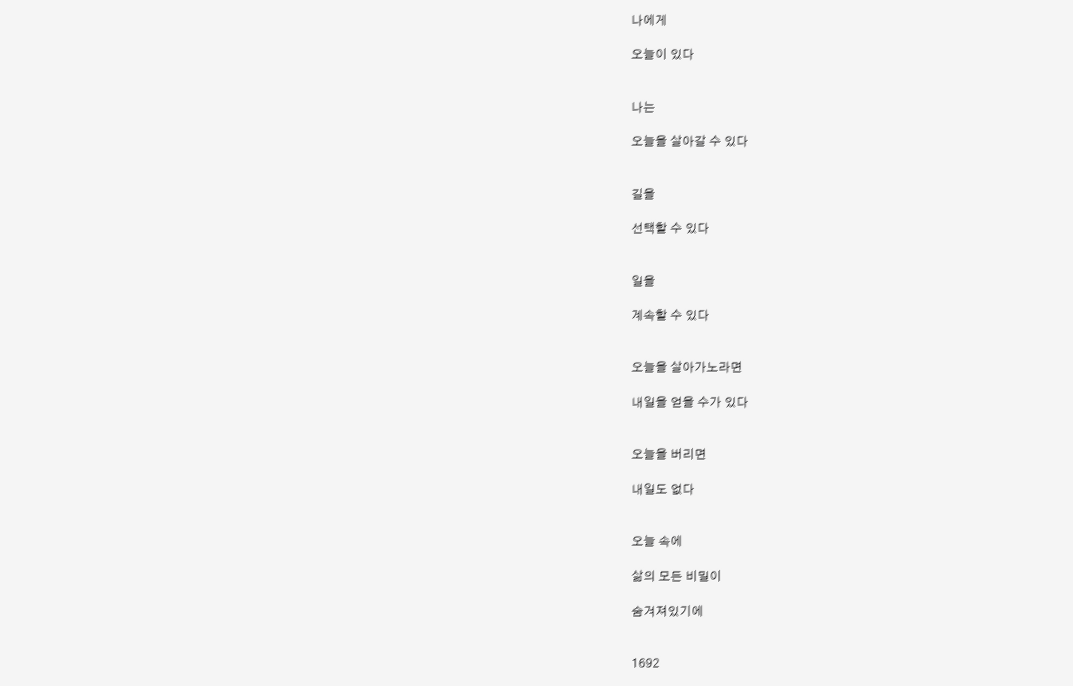나에게

오늘이 있다


나는

오늘을 살아갈 수 있다


길을

선택할 수 있다


일을

계속할 수 있다


오늘을 살아가노라면

내일을 얻을 수가 있다


오늘을 버리면

내일도 없다


오늘 속에

삶의 모든 비밀이

숨겨져있기에


1692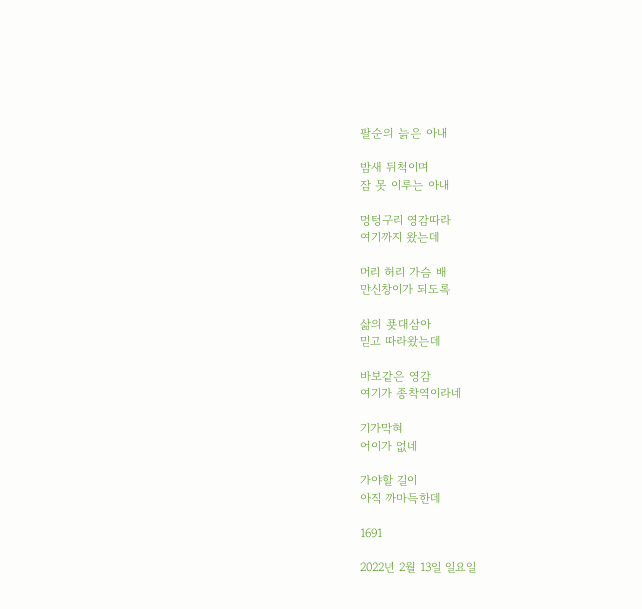팔순의 늙은 아내

밤새 뒤척이며
잠 못 이루는 아내

멍텅구리 영감따라
여기까지 왔는데

머리 허리 가슴 배
만신창이가 되도록

삶의 푯대삼아
믿고 따라왔는데

바보같은 영감
여기가 종착역이라네

기가막혀
어이가 없네

가야할 길이
아직 까마득한데

1691

2022년 2월 13일 일요일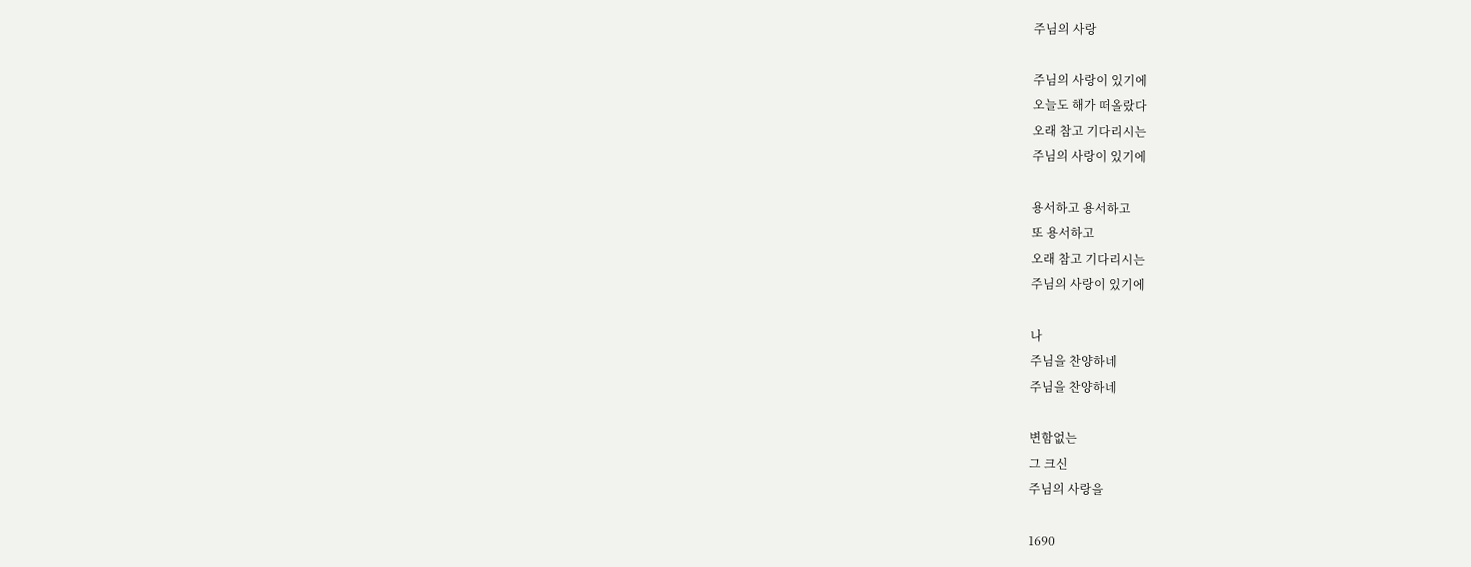주님의 사랑

주님의 사랑이 있기에
오늘도 해가 떠올랐다
오래 참고 기다리시는
주님의 사랑이 있기에

용서하고 용서하고
또 용서하고
오래 참고 기다리시는
주님의 사랑이 있기에

나
주님을 찬양하네
주님을 찬양하네

변함없는
그 크신
주님의 사랑을

1690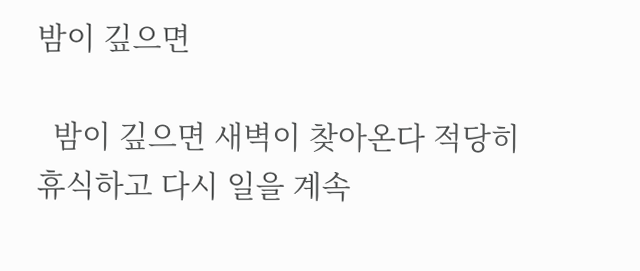밤이 깊으면

  밤이 깊으면 새벽이 찾아온다 적당히 휴식하고 다시 일을 계속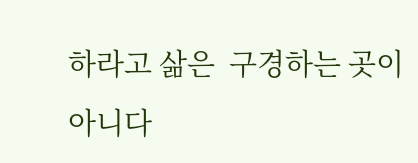하라고 삶은  구경하는 곳이 아니다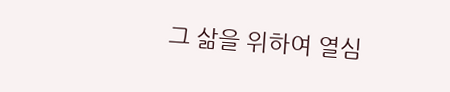그 삶을 위하여 열심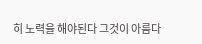히 노력을 해야된다 그것이 아름다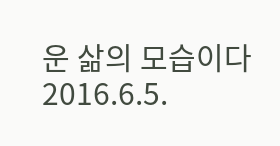운 삶의 모습이다 2016.6.5.